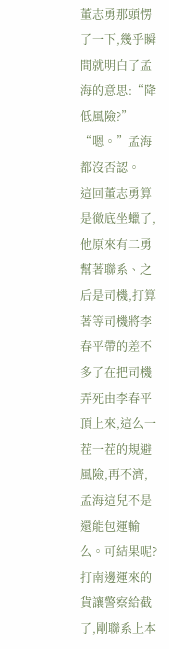董志勇那頭愣了一下,幾乎瞬間就明白了孟海的意思:“降低風險?”
“嗯。”孟海都沒否認。
這回董志勇算是徹底坐蠟了,他原來有二勇幫著聯系、之后是司機,打算著等司機將李春平帶的差不多了在把司機弄死由李春平頂上來,這么一茬一茬的規避風險,再不濟,孟海這兒不是還能包運輸么。可結果呢?打南邊運來的貨讓警察給截了,剛聯系上本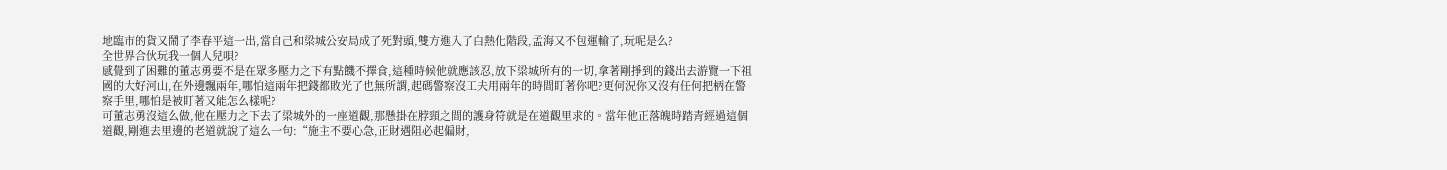地臨市的貨又鬧了李春平這一出,當自己和梁城公安局成了死對頭,雙方進入了白熱化階段,孟海又不包運輸了,玩呢是么?
全世界合伙玩我一個人兒唄?
感覺到了困難的董志勇要不是在眾多壓力之下有點饑不擇食,這種時候他就應該忍,放下梁城所有的一切,拿著剛掙到的錢出去游覽一下祖國的大好河山,在外邊飄兩年,哪怕這兩年把錢都敗光了也無所謂,起碼警察沒工夫用兩年的時間盯著你吧?更何況你又沒有任何把柄在警察手里,哪怕是被盯著又能怎么樣呢?
可董志勇沒這么做,他在壓力之下去了梁城外的一座道觀,那懸掛在脖頸之間的護身符就是在道觀里求的。當年他正落魄時踏青經過這個道觀,剛進去里邊的老道就說了這么一句:“施主不要心急,正財遇阻必起偏財,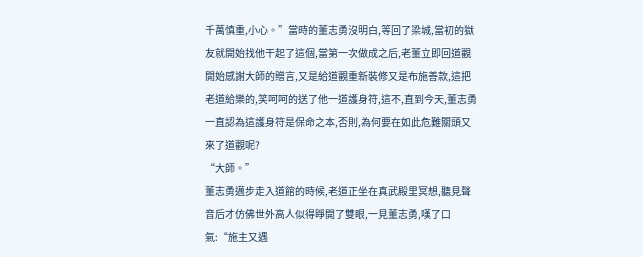千萬慎重,小心。”當時的董志勇沒明白,等回了梁城,當初的獄友就開始找他干起了這個,當第一次做成之后,老董立即回道觀開始感謝大師的贈言,又是給道觀重新裝修又是布施善款,這把老道給樂的,笑呵呵的送了他一道護身符,這不,直到今天,董志勇一直認為這護身符是保命之本,否則,為何要在如此危難關頭又來了道觀呢?
“大師。”
董志勇邁步走入道館的時候,老道正坐在真武殿里冥想,聽見聲音后才仿佛世外高人似得睜開了雙眼,一見董志勇,嘆了口氣:“施主又遇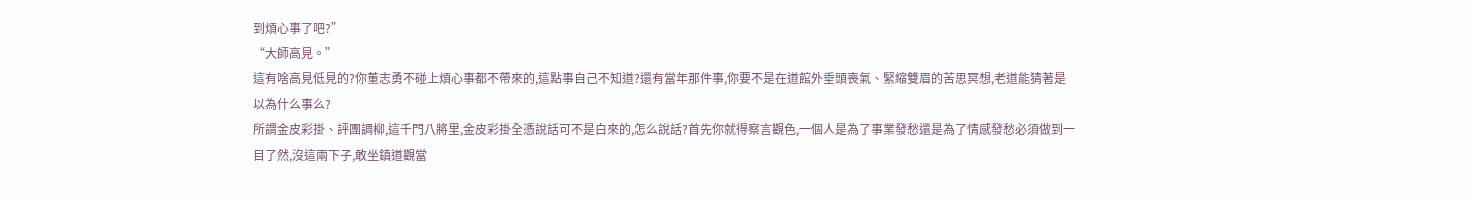到煩心事了吧?”
“大師高見。”
這有啥高見低見的?你董志勇不碰上煩心事都不帶來的,這點事自己不知道?還有當年那件事,你要不是在道館外垂頭喪氣、緊縮雙眉的苦思冥想,老道能猜著是以為什么事么?
所謂金皮彩掛、評團調柳,這千門八將里,金皮彩掛全憑說話可不是白來的,怎么說話?首先你就得察言觀色,一個人是為了事業發愁還是為了情感發愁必須做到一目了然,沒這兩下子,敢坐鎮道觀當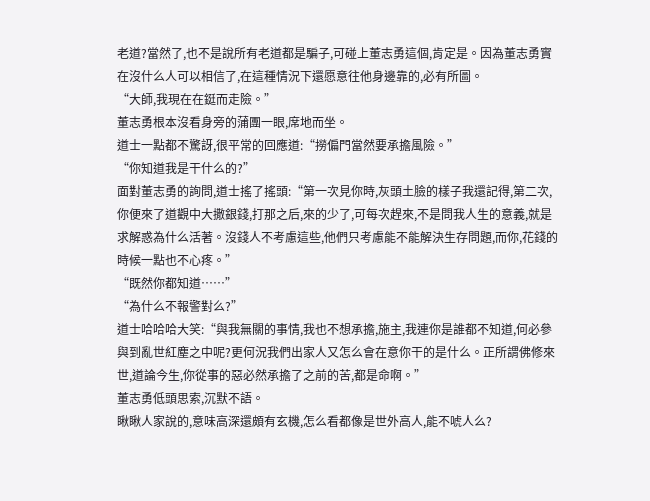老道?當然了,也不是說所有老道都是騙子,可碰上董志勇這個,肯定是。因為董志勇實在沒什么人可以相信了,在這種情況下還愿意往他身邊靠的,必有所圖。
“大師,我現在在鋌而走險。”
董志勇根本沒看身旁的蒲團一眼,席地而坐。
道士一點都不驚訝,很平常的回應道:“撈偏門當然要承擔風險。”
“你知道我是干什么的?”
面對董志勇的詢問,道士搖了搖頭:“第一次見你時,灰頭土臉的樣子我還記得,第二次,你便來了道觀中大撒銀錢,打那之后,來的少了,可每次趕來,不是問我人生的意義,就是求解惑為什么活著。沒錢人不考慮這些,他們只考慮能不能解決生存問題,而你,花錢的時候一點也不心疼。”
“既然你都知道……”
“為什么不報警對么?”
道士哈哈哈大笑:“與我無關的事情,我也不想承擔,施主,我連你是誰都不知道,何必參與到亂世紅塵之中呢?更何況我們出家人又怎么會在意你干的是什么。正所謂佛修來世,道論今生,你從事的惡必然承擔了之前的苦,都是命啊。”
董志勇低頭思索,沉默不語。
瞅瞅人家說的,意味高深還頗有玄機,怎么看都像是世外高人,能不唬人么?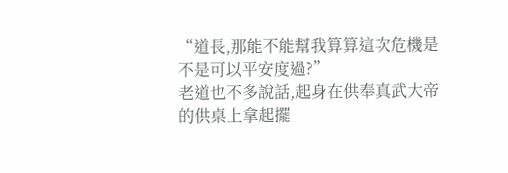“道長,那能不能幫我算算這次危機是不是可以平安度過?”
老道也不多說話,起身在供奉真武大帝的供桌上拿起擺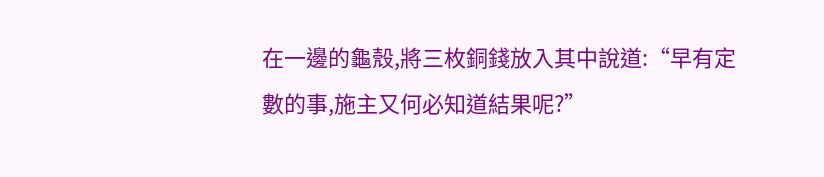在一邊的龜殼,將三枚銅錢放入其中說道:“早有定數的事,施主又何必知道結果呢?”